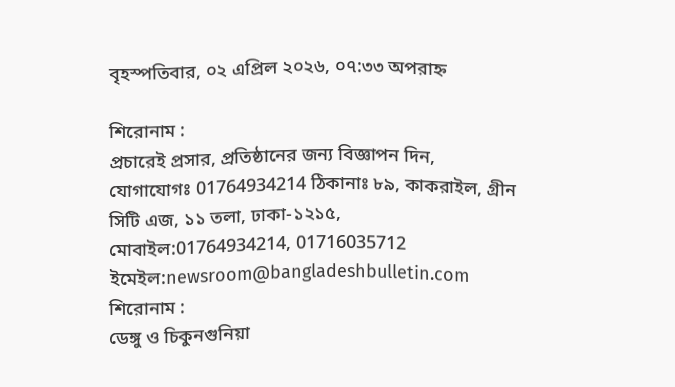বৃহস্পতিবার, ০২ এপ্রিল ২০২৬, ০৭:৩৩ অপরাহ্ন

শিরোনাম :
প্রচারেই প্রসার, প্রতিষ্ঠানের জন্য বিজ্ঞাপন দিন, যোগাযোগঃ 01764934214 ঠিকানাঃ ৮৯, কাকরাইল, গ্রীন সিটি এজ, ১১ তলা, ঢাকা-১২১৫, মোবাইল:01764934214, 01716035712 ইমেইল:newsroom@bangladeshbulletin.com
শিরোনাম :
ডেঙ্গু ও চিকুনগুনিয়া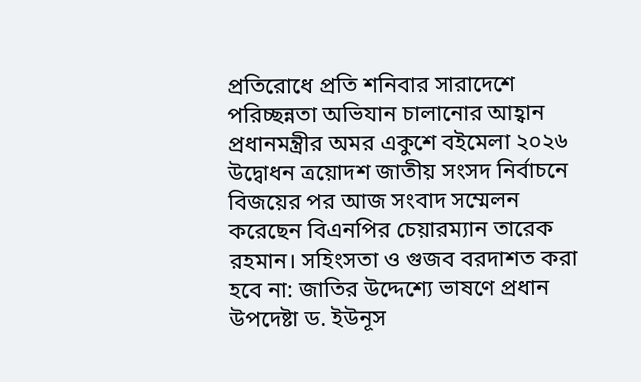প্রতিরোধে প্রতি শনিবার সারাদেশে পরিচ্ছন্নতা অভিযান চালানোর আহ্বান প্রধানমন্ত্রীর অমর একুশে বইমেলা ২০২৬ উদ্বোধন ত্রয়োদশ জাতীয় সংসদ নির্বাচনে বিজয়ের পর আজ সংবাদ সম্মেলন করেছেন বিএনপির চেয়ারম্যান তারেক রহমান। সহিংসতা ও গুজব বরদাশত করা হবে না: জাতির উদ্দেশ্যে ভাষণে প্রধান উপদেষ্টা ড. ইউনূস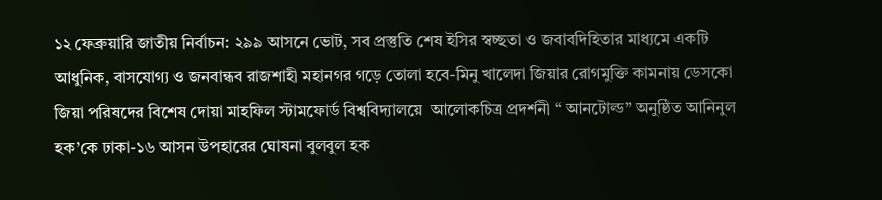১২ ফেব্রুয়ারি জাতীয় নির্বাচন: ২৯৯ আসনে ভোট, সব প্রস্তুতি শেষ ইসির স্বচ্ছতা ও জবাবদিহিতার মাধ্যমে একটি আধুনিক, বাসযোগ্য ও জনবান্ধব রাজশাহী মহানগর গড়ে তোলা হবে-মিনু খালেদা জিয়ার রোগমুক্তি কামনায় ডেসকো জিয়া পরিষদের বিশেষ দোয়া মাহফিল স্টামফোর্ড বিশ্ববিদ্যালয়ে  আলোকচিত্র প্রদর্শনী “ আনটোল্ড” অনুষ্ঠিত আনিনুল হক’কে ঢাকা-১৬ আসন উপহারের ঘোষনা বুলবুল হক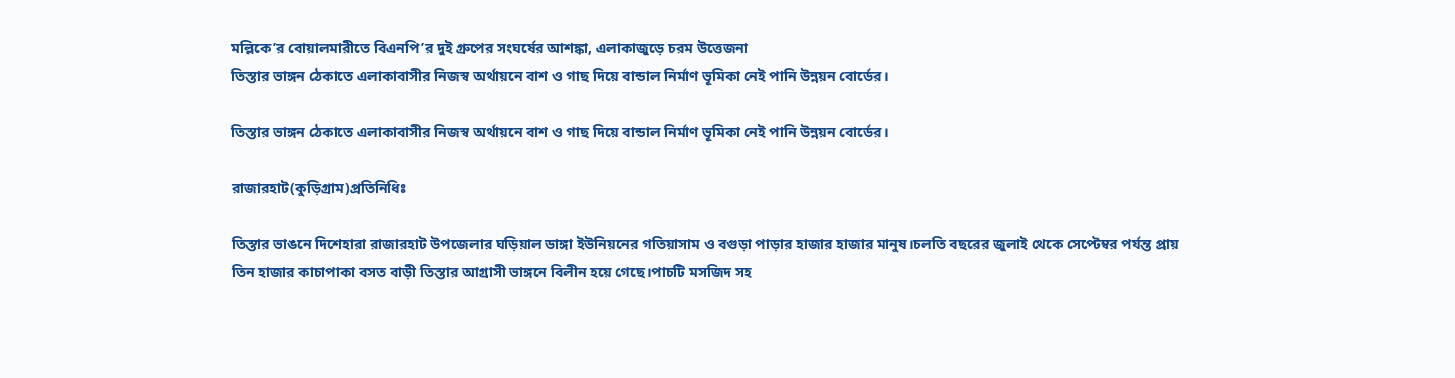মল্লিকে’র বোয়ালমারীতে বিএনপি’র দুই গ্রুপের সংঘর্ষের আশঙ্কা, এলাকাজুড়ে চরম উত্তেজনা
তিস্তার ভাঙ্গন ঠেকাতে এলাকাবাসীর নিজস্ব অর্থায়নে বাশ ও গাছ দিয়ে বান্ডাল নির্মাণ ভূমিকা নেই পানি উন্নয়ন বোর্ডের।

তিস্তার ভাঙ্গন ঠেকাতে এলাকাবাসীর নিজস্ব অর্থায়নে বাশ ও গাছ দিয়ে বান্ডাল নির্মাণ ভূমিকা নেই পানি উন্নয়ন বোর্ডের।

রাজারহাট(কুড়িগ্রাম)প্রতিনিধিঃ

তিস্তার ভাঙনে দিশেহারা রাজারহাট উপজেলার ঘড়িয়াল ডাঙ্গা ইউনিয়নের গতিয়াসাম ও বগুড়া পাড়ার হাজার হাজার মানুষ।চলতি বছরের জুলাই থেকে সেপ্টেম্বর পর্যন্ত প্রায় তিন হাজার কাচাপাকা বসত বাড়ী তিস্তার আগ্রাসী ভাঙ্গনে বিলীন হয়ে গেছে।পাচটি মসজিদ সহ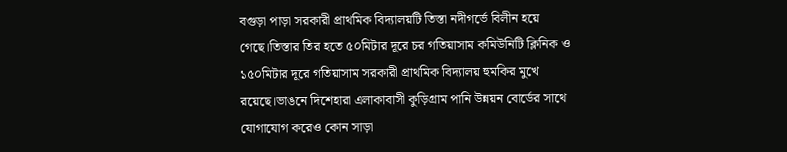বগুড়া পাড়া সরকারী প্রাথমিক বিদ্যালয়টি তিস্তা নদীগর্ভে বিলীন হয়ে গেছে।তিস্তার তির হতে ৫০মিটার দূরে চর গতিয়াসাম কমিউনিটি ক্লিনিক ও ১৫০মিটার দূরে গতিয়াসাম সরকারী প্রাথমিক বিদ্যালয় হুমকির মুখে রয়েছে।ভাঙনে দিশেহারা এলাকাবাসী কুড়িগ্রাম পানি উন্নয়ন বোর্ডের সাথে যোগাযোগ করেও কোন সাড়া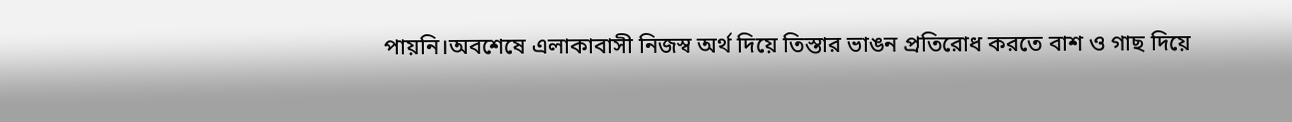পায়নি।অবশেষে এলাকাবাসী নিজস্ব অর্থ দিয়ে তিস্তার ভাঙন প্রতিরোধ করতে বাশ ও গাছ দিয়ে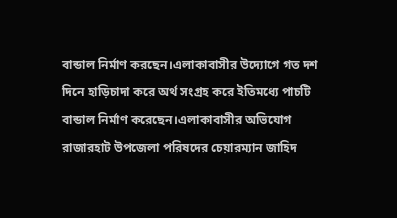বান্ডাল নির্মাণ করছেন।এলাকাবাসীর উদ্যোগে গত দশ দিনে হাড়িচাদা করে অর্থ সংগ্রহ করে ইতিমধ্যে পাচটি বান্ডাল নির্মাণ করেছেন।এলাকাবাসীর অভিযোগ রাজারহাট উপজেলা পরিষদের চেয়ারম্যান জাহিদ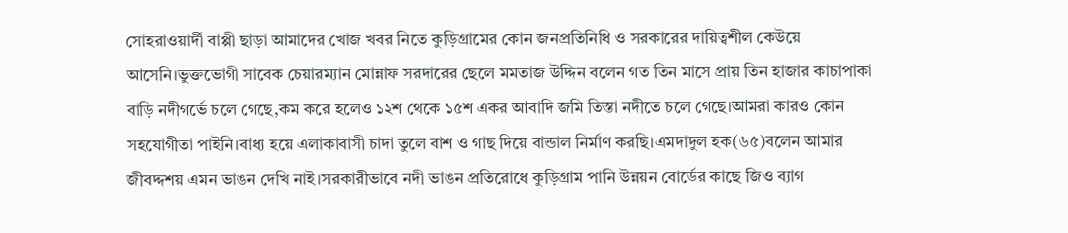সোহরাওয়ার্দী বাপ্পী ছাড়া আমাদের খোজ খবর নিতে কুড়িগ্রামের কোন জনপ্রতিনিধি ও সরকারের দায়িত্বশীল কেউয়ে আসেনি।ভুক্তভোগী সাবেক চেয়ারম্যান মোন্নাফ সরদারের ছেলে মমতাজ উদ্দিন বলেন গত তিন মাসে প্রায় তিন হাজার কাচাপাকা বাড়ি নদীগর্ভে চলে গেছে,কম করে হলেও ১২শ থেকে ১৫শ একর আবাদি জমি তিস্তা নদীতে চলে গেছে।আমরা কারও কোন সহযোগীতা পাইনি।বাধ্য হয়ে এলাকাবাসী চাদা তুলে বাশ ও গাছ দিয়ে বান্ডাল নির্মাণ করছি।এমদাদুল হক(৬৫)বলেন আমার জীবদ্দশয় এমন ভাঙন দেখি নাই।সরকারীভাবে নদী ভাঙন প্রতিরোধে কুড়িগ্রাম পানি উন্নয়ন বোর্ডের কাছে জিও ব্যাগ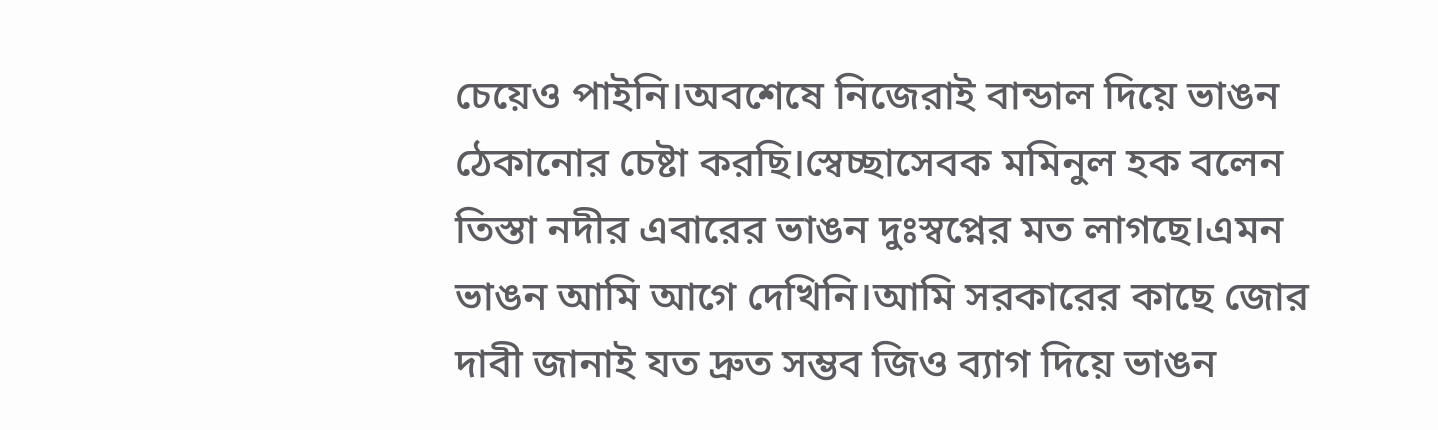চেয়েও পাইনি।অবশেষে নিজেরাই বান্ডাল দিয়ে ভাঙন ঠেকানোর চেষ্টা করছি।স্বেচ্ছাসেবক মমিনুল হক বলেন তিস্তা নদীর এবারের ভাঙন দুঃস্বপ্নের মত লাগছে।এমন ভাঙন আমি আগে দেখিনি।আমি সরকারের কাছে জোর দাবী জানাই যত দ্রুত সম্ভব জিও ব্যাগ দিয়ে ভাঙন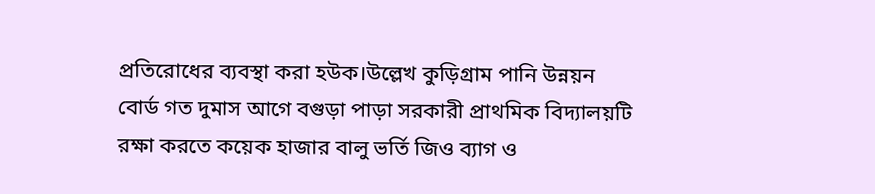প্রতিরোধের ব্যবস্থা করা হউক।উল্লেখ কুড়িগ্রাম পানি উন্নয়ন বোর্ড গত দুমাস আগে বগুড়া পাড়া সরকারী প্রাথমিক বিদ্যালয়টি রক্ষা করতে কয়েক হাজার বালু ভর্তি জিও ব্যাগ ও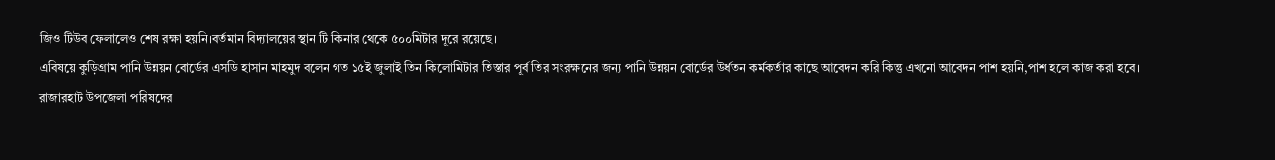জিও টিউব ফেলালেও শেষ রক্ষা হয়নি।বর্তমান বিদ্যালয়ের স্থান টি কিনার থেকে ৫০০মিটার দূরে রয়েছে।
এবিষয়ে কুড়িগ্রাম পানি উন্নয়ন বোর্ডের এসডি হাসান মাহমুদ বলেন গত ১৫ই জুলাই তিন কিলোমিটার তিস্তার পূর্ব তির সংরক্ষনের জন্য পানি উন্নয়ন বোর্ডের উর্ধতন কর্মকর্তার কাছে আবেদন করি কিন্তু এখনো আবেদন পাশ হয়নি,পাশ হলে কাজ করা হবে।
রাজারহাট উপজেলা পরিষদের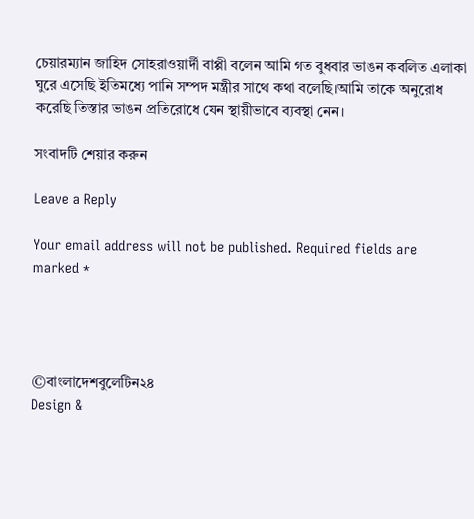চেয়ারম্যান জাহিদ সোহরাওয়ার্দী বাপ্পী বলেন আমি গত বুধবার ভাঙন কবলিত এলাকা ঘুরে এসেছি ইতিমধ্যে পানি সম্পদ মন্ত্রীর সাথে কথা বলেছি।আমি তাকে অনুরোধ করেছি তিস্তার ভাঙন প্রতিরোধে যেন স্থায়ীভাবে ব্যবস্থা নেন।

সংবাদটি শেয়ার করুন

Leave a Reply

Your email address will not be published. Required fields are marked *




©বাংলাদেশবুলেটিন২৪
Design &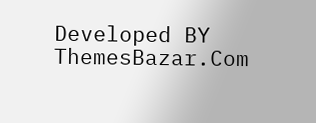Developed BY ThemesBazar.Com